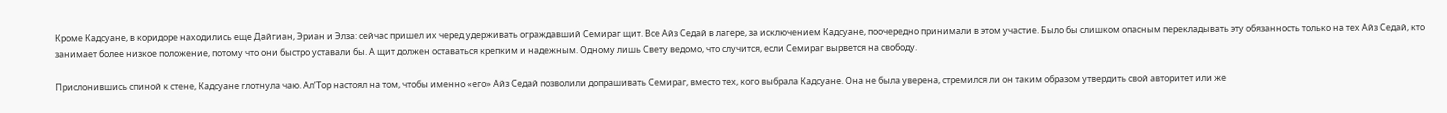Кроме Кадсуане, в коридоре находились еще Дайгиан, Эриан и Элза: сейчас пришел их черед удерживать ограждавший Семираг щит. Все Айз Седай в лагере, за исключением Кадсуане, поочередно принимали в этом участие. Было бы слишком опасным перекладывать эту обязанность только на тех Айз Седай, кто занимает более низкое положение, потому что они быстро уставали бы. А щит должен оставаться крепким и надежным. Одному лишь Свету ведомо, что случится, если Семираг вырвется на свободу.

Прислонившись спиной к стене, Кадсуане глотнула чаю. Ал’Тор настоял на том, чтобы именно «его» Айз Седай позволили допрашивать Семираг, вместо тех, кого выбрала Кадсуане. Она не была уверена, стремился ли он таким образом утвердить свой авторитет или же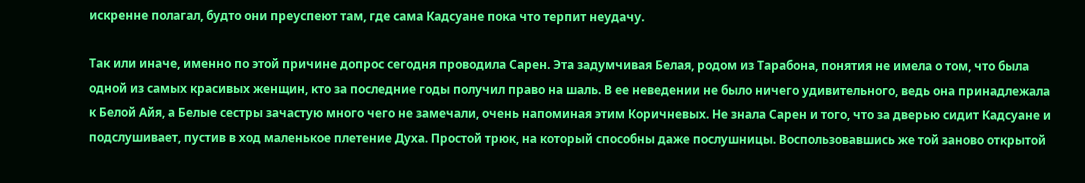искренне полагал, будто они преуспеют там, где сама Кадсуане пока что терпит неудачу.

Так или иначе, именно по этой причине допрос сегодня проводила Сарен. Эта задумчивая Белая, родом из Тарабона, понятия не имела о том, что была одной из самых красивых женщин, кто за последние годы получил право на шаль. В ее неведении не было ничего удивительного, ведь она принадлежала к Белой Айя, а Белые сестры зачастую много чего не замечали, очень напоминая этим Коричневых. Не знала Сарен и того, что за дверью сидит Кадсуане и подслушивает, пустив в ход маленькое плетение Духа. Простой трюк, на который способны даже послушницы. Воспользовавшись же той заново открытой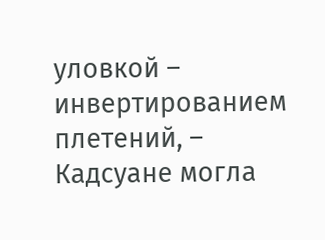уловкой – инвертированием плетений, – Кадсуане могла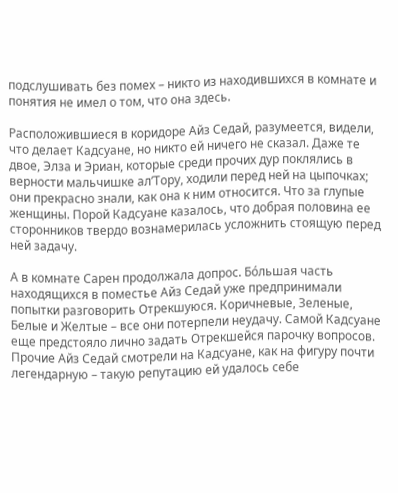подслушивать без помех – никто из находившихся в комнате и понятия не имел о том, что она здесь.

Расположившиеся в коридоре Айз Седай, разумеется, видели, что делает Кадсуане, но никто ей ничего не сказал. Даже те двое, Элза и Эриан, которые среди прочих дур поклялись в верности мальчишке ал’Тору, ходили перед ней на цыпочках; они прекрасно знали, как она к ним относится. Что за глупые женщины. Порой Кадсуане казалось, что добрая половина ее сторонников твердо вознамерилась усложнить стоящую перед ней задачу.

А в комнате Сарен продолжала допрос. Бóльшая часть находящихся в поместье Айз Седай уже предпринимали попытки разговорить Отрекшуюся. Коричневые, Зеленые, Белые и Желтые – все они потерпели неудачу. Самой Кадсуане еще предстояло лично задать Отрекшейся парочку вопросов. Прочие Айз Седай смотрели на Кадсуане, как на фигуру почти легендарную – такую репутацию ей удалось себе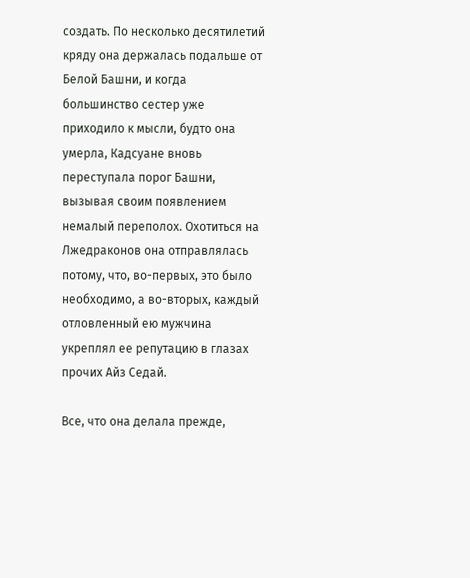создать. По несколько десятилетий кряду она держалась подальше от Белой Башни, и когда большинство сестер уже приходило к мысли, будто она умерла, Кадсуане вновь переступала порог Башни, вызывая своим появлением немалый переполох. Охотиться на Лжедраконов она отправлялась потому, что, во-первых, это было необходимо, а во-вторых, каждый отловленный ею мужчина укреплял ее репутацию в глазах прочих Айз Седай.

Все, что она делала прежде,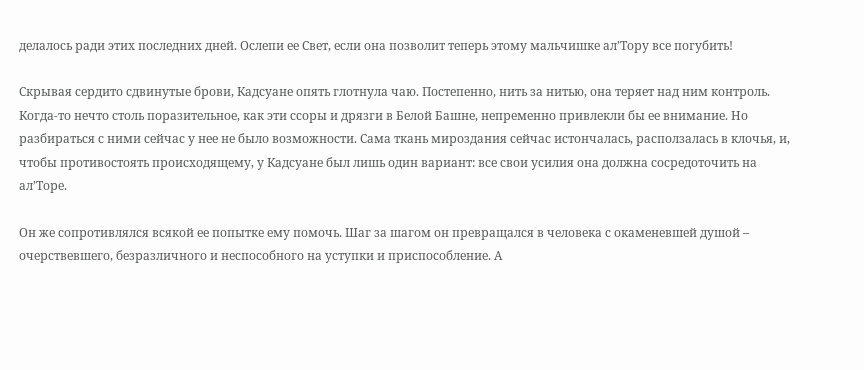делалось ради этих последних дней. Ослепи ее Свет, если она позволит теперь этому мальчишке ал’Тору все погубить!

Скрывая сердито сдвинутые брови, Кадсуане опять глотнула чаю. Постепенно, нить за нитью, она теряет над ним контроль. Когда-то нечто столь поразительное, как эти ссоры и дрязги в Белой Башне, непременно привлекли бы ее внимание. Но разбираться с ними сейчас у нее не было возможности. Сама ткань мироздания сейчас истончалась, расползалась в клочья, и, чтобы противостоять происходящему, у Кадсуане был лишь один вариант: все свои усилия она должна сосредоточить на ал’Торе.

Он же сопротивлялся всякой ее попытке ему помочь. Шаг за шагом он превращался в человека с окаменевшей душой – очерствевшего, безразличного и неспособного на уступки и приспособление. А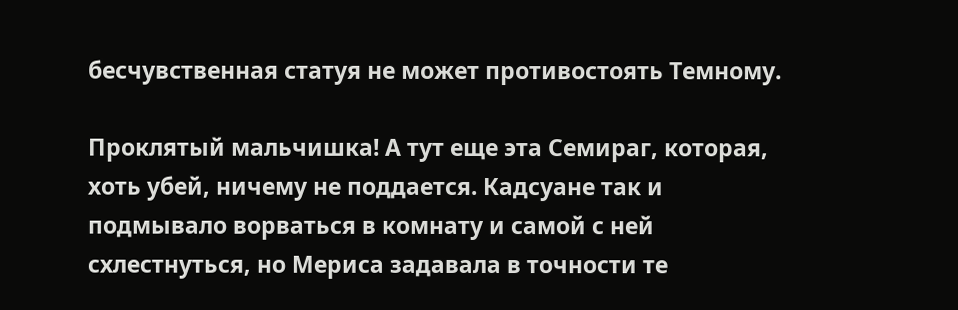бесчувственная статуя не может противостоять Темному.

Проклятый мальчишка! А тут еще эта Семираг, которая, хоть убей, ничему не поддается. Кадсуане так и подмывало ворваться в комнату и самой с ней схлестнуться, но Мериса задавала в точности те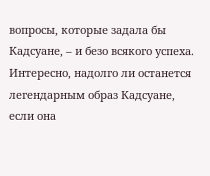вопросы, которые задала бы Кадсуане, – и безо всякого успеха. Интересно, надолго ли останется легендарным образ Кадсуане, если она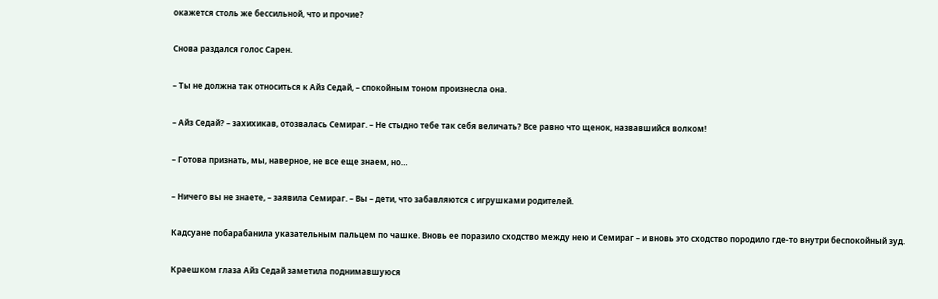окажется столь же бессильной, что и прочие?

Снова раздался голос Сарен.

– Ты не должна так относиться к Айз Седай, – спокойным тоном произнесла она.

– Айз Седай? – захихикав, отозвалась Семираг. – Не стыдно тебе так себя величать? Все равно что щенок, назвавшийся волком!

– Готова признать, мы, наверное, не все еще знаем, но…

– Ничего вы не знаете, – заявила Семираг. – Вы – дети, что забавляются с игрушками родителей.

Кадсуане побарабанила указательным пальцем по чашке. Вновь ее поразило сходство между нею и Семираг – и вновь это сходство породило где-то внутри беспокойный зуд.

Краешком глаза Айз Седай заметила поднимавшуюся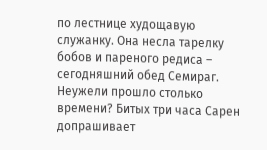по лестнице худощавую служанку. Она несла тарелку бобов и пареного редиса – сегодняшний обед Семираг. Неужели прошло столько времени? Битых три часа Сарен допрашивает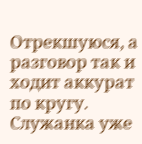Отрекшуюся, а разговор так и ходит аккурат по кругу. Служанка уже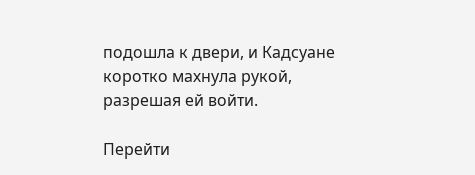подошла к двери, и Кадсуане коротко махнула рукой, разрешая ей войти.

Перейти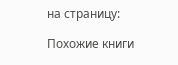на страницу:

Похожие книги